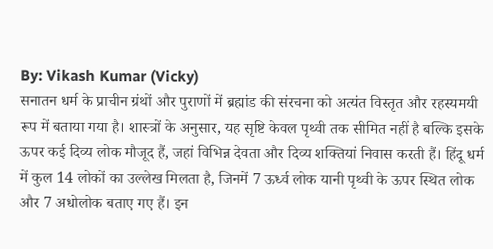By: Vikash Kumar (Vicky)
सनातन धर्म के प्राचीन ग्रंथों और पुराणों में ब्रह्मांड की संरचना को अत्यंत विस्तृत और रहस्यमयी रूप में बताया गया है। शास्त्रों के अनुसार, यह सृष्टि केवल पृथ्वी तक सीमित नहीं है बल्कि इसके ऊपर कई दिव्य लोक मौजूद हैं, जहां विभिन्न देवता और दिव्य शक्तियां निवास करती हैं। हिंदू धर्म में कुल 14 लोकों का उल्लेख मिलता है, जिनमें 7 ऊर्ध्व लोक यानी पृथ्वी के ऊपर स्थित लोक और 7 अधोलोक बताए गए हैं। इन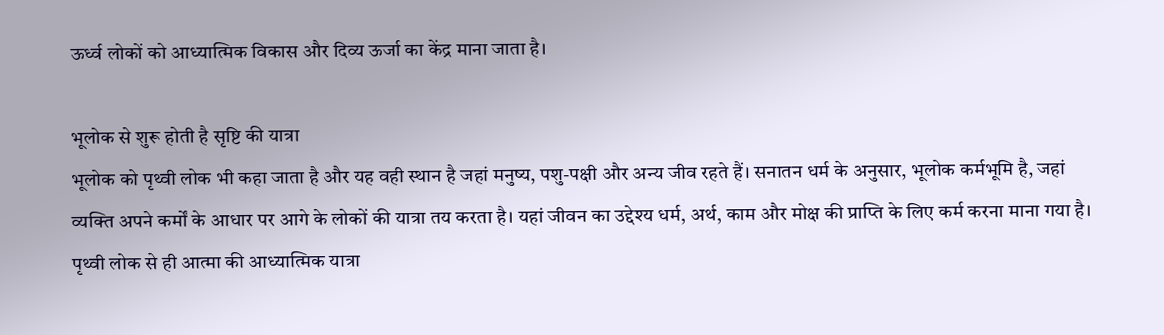ऊर्ध्व लोकों को आध्यात्मिक विकास और दिव्य ऊर्जा का केंद्र माना जाता है।

भूलोक से शुरू होती है सृष्टि की यात्रा
भूलोक को पृथ्वी लोक भी कहा जाता है और यह वही स्थान है जहां मनुष्य, पशु-पक्षी और अन्य जीव रहते हैं। सनातन धर्म के अनुसार, भूलोक कर्मभूमि है, जहां व्यक्ति अपने कर्मों के आधार पर आगे के लोकों की यात्रा तय करता है। यहां जीवन का उद्देश्य धर्म, अर्थ, काम और मोक्ष की प्राप्ति के लिए कर्म करना माना गया है। पृथ्वी लोक से ही आत्मा की आध्यात्मिक यात्रा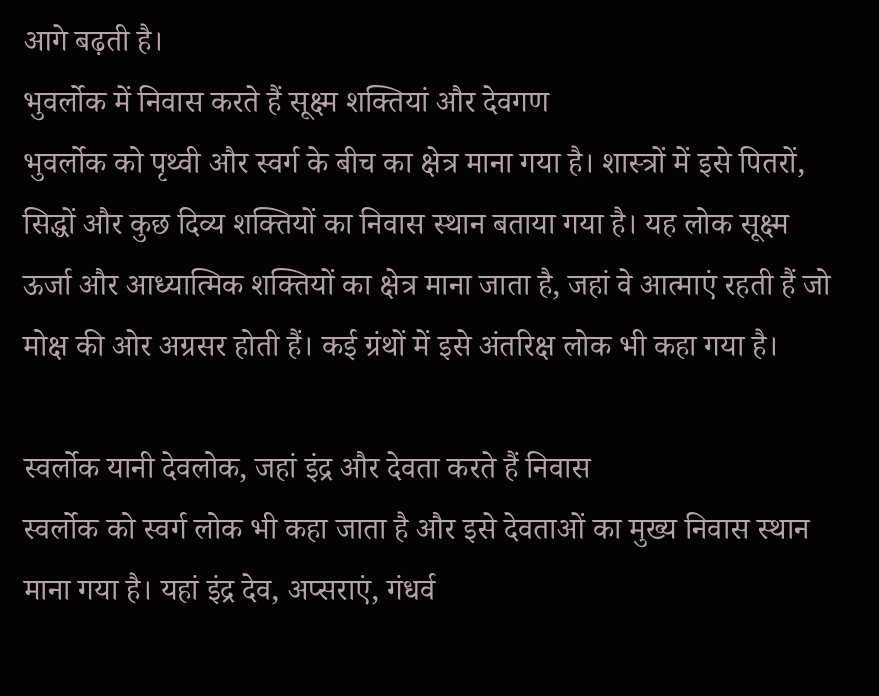आगे बढ़ती है।
भुवर्लोक में निवास करते हैं सूक्ष्म शक्तियां और देवगण
भुवर्लोक को पृथ्वी और स्वर्ग के बीच का क्षेत्र माना गया है। शास्त्रों में इसे पितरों, सिद्धों और कुछ दिव्य शक्तियों का निवास स्थान बताया गया है। यह लोक सूक्ष्म ऊर्जा और आध्यात्मिक शक्तियों का क्षेत्र माना जाता है, जहां वे आत्माएं रहती हैं जो मोक्ष की ओर अग्रसर होती हैं। कई ग्रंथों में इसे अंतरिक्ष लोक भी कहा गया है।

स्वर्लोक यानी देवलोक, जहां इंद्र और देवता करते हैं निवास
स्वर्लोक को स्वर्ग लोक भी कहा जाता है और इसे देवताओं का मुख्य निवास स्थान माना गया है। यहां इंद्र देव, अप्सराएं, गंधर्व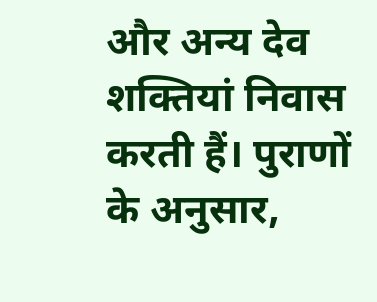और अन्य देव शक्तियां निवास करती हैं। पुराणों के अनुसार,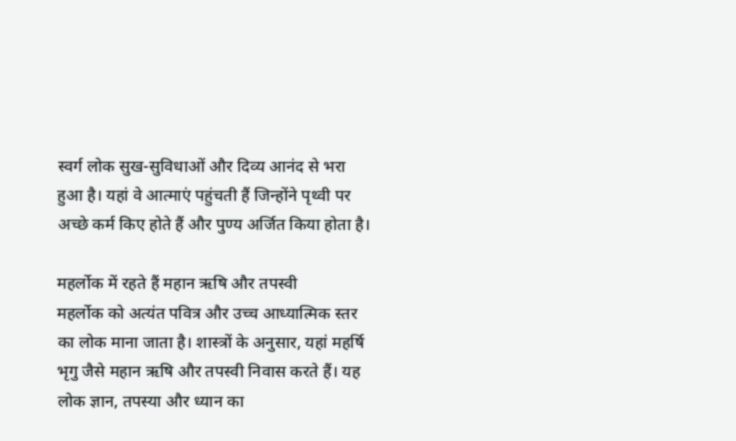स्वर्ग लोक सुख-सुविधाओं और दिव्य आनंद से भरा हुआ है। यहां वे आत्माएं पहुंचती हैं जिन्होंने पृथ्वी पर अच्छे कर्म किए होते हैं और पुण्य अर्जित किया होता है।

महर्लोक में रहते हैं महान ऋषि और तपस्वी
महर्लोक को अत्यंत पवित्र और उच्च आध्यात्मिक स्तर का लोक माना जाता है। शास्त्रों के अनुसार, यहां महर्षि भृगु जैसे महान ऋषि और तपस्वी निवास करते हैं। यह लोक ज्ञान, तपस्या और ध्यान का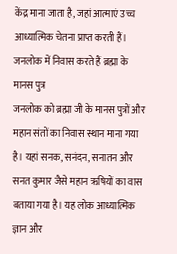केंद्र माना जाता है, जहां आत्माएं उच्च आध्यात्मिक चेतना प्राप्त करती हैं।
जनलोक में निवास करते हैं ब्रह्मा के मानस पुत्र
जनलोक को ब्रह्मा जी के मानस पुत्रों और महान संतों का निवास स्थान माना गया है। यहां सनक, सनंदन, सनातन और सनत कुमार जैसे महान ऋषियों का वास बताया गया है। यह लोक आध्यात्मिक ज्ञान और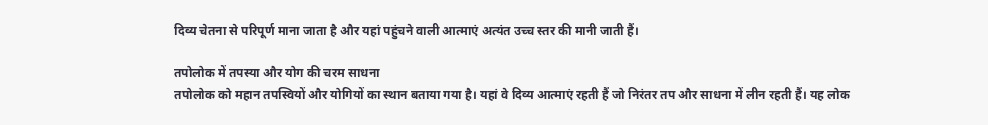दिव्य चेतना से परिपूर्ण माना जाता है और यहां पहुंचने वाली आत्माएं अत्यंत उच्च स्तर की मानी जाती हैं।

तपोलोक में तपस्या और योग की चरम साधना
तपोलोक को महान तपस्वियों और योगियों का स्थान बताया गया है। यहां वे दिव्य आत्माएं रहती हैं जो निरंतर तप और साधना में लीन रहती हैं। यह लोक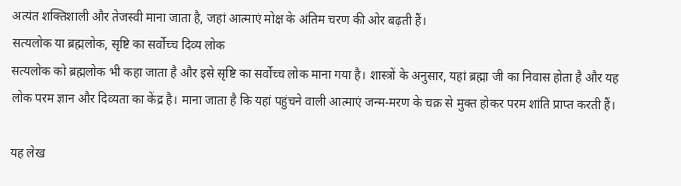अत्यंत शक्तिशाली और तेजस्वी माना जाता है, जहां आत्माएं मोक्ष के अंतिम चरण की ओर बढ़ती हैं।
सत्यलोक या ब्रह्मलोक, सृष्टि का सर्वोच्च दिव्य लोक
सत्यलोक को ब्रह्मलोक भी कहा जाता है और इसे सृष्टि का सर्वोच्च लोक माना गया है। शास्त्रों के अनुसार, यहां ब्रह्मा जी का निवास होता है और यह लोक परम ज्ञान और दिव्यता का केंद्र है। माना जाता है कि यहां पहुंचने वाली आत्माएं जन्म-मरण के चक्र से मुक्त होकर परम शांति प्राप्त करती हैं।

यह लेख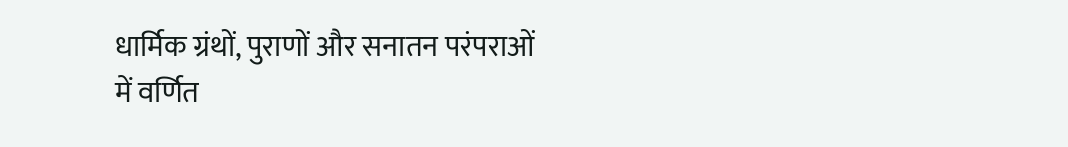धार्मिक ग्रंथों, पुराणों और सनातन परंपराओं में वर्णित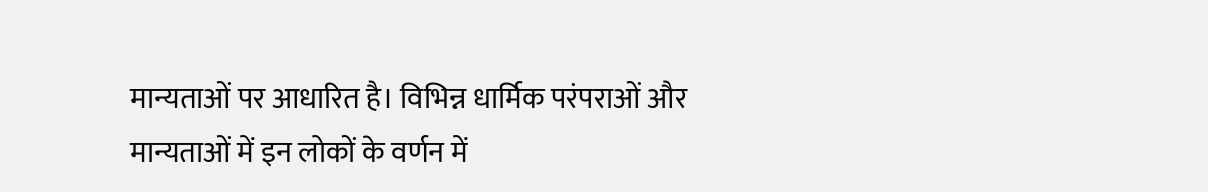मान्यताओं पर आधारित है। विभिन्न धार्मिक परंपराओं और मान्यताओं में इन लोकों के वर्णन में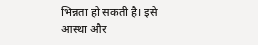भिन्नता हो सकती है। इसे आस्था और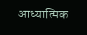आध्यात्मिक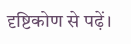दृष्टिकोण से पढ़ें।